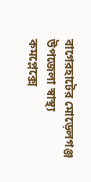বাগেরহাটের মোড়েলগঞ্জ উপজেলা স্বাস্থ্য কমপ্লেক্সে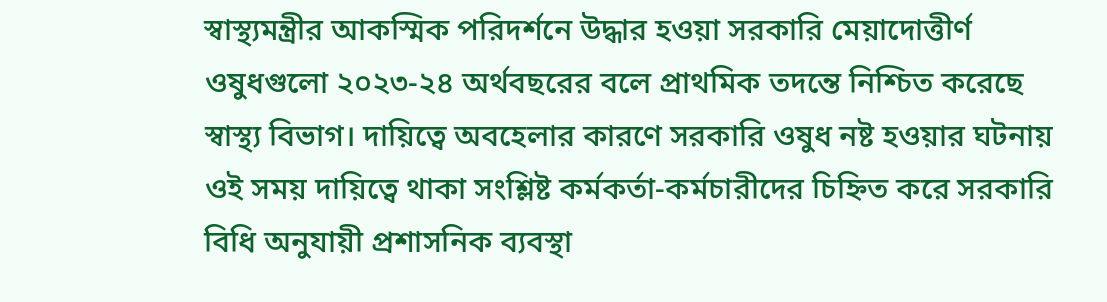স্বাস্থ্যমন্ত্রীর আকস্মিক পরিদর্শনে উদ্ধার হওয়া সরকারি মেয়াদোত্তীর্ণ ওষুধগুলো ২০২৩-২৪ অর্থবছরের বলে প্রাথমিক তদন্তে নিশ্চিত করেছে স্বাস্থ্য বিভাগ। দায়িত্বে অবহেলার কারণে সরকারি ওষুধ নষ্ট হওয়ার ঘটনায় ওই সময় দায়িত্বে থাকা সংশ্লিষ্ট কর্মকর্তা-কর্মচারীদের চিহ্নিত করে সরকারি বিধি অনুযায়ী প্রশাসনিক ব্যবস্থা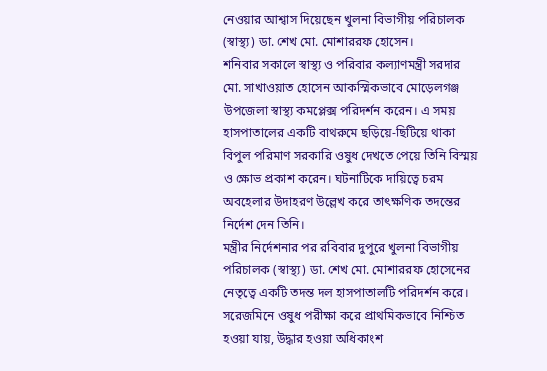নেওয়ার আশ্বাস দিয়েছেন খুলনা বিভাগীয় পরিচালক (স্বাস্থ্য) ডা. শেখ মো. মোশাররফ হোসেন।
শনিবার সকালে স্বাস্থ্য ও পরিবার কল্যাণমন্ত্রী সরদার মো. সাখাওয়াত হোসেন আকস্মিকভাবে মোড়েলগঞ্জ উপজেলা স্বাস্থ্য কমপ্লেক্স পরিদর্শন করেন। এ সময় হাসপাতালের একটি বাথরুমে ছড়িয়ে-ছিটিয়ে থাকা বিপুল পরিমাণ সরকারি ওষুধ দেখতে পেয়ে তিনি বিস্ময় ও ক্ষোভ প্রকাশ করেন। ঘটনাটিকে দায়িত্বে চরম অবহেলার উদাহরণ উল্লেখ করে তাৎক্ষণিক তদন্তের নির্দেশ দেন তিনি।
মন্ত্রীর নির্দেশনার পর রবিবার দুপুরে খুলনা বিভাগীয় পরিচালক (স্বাস্থ্য) ডা. শেখ মো. মোশাররফ হোসেনের নেতৃত্বে একটি তদন্ত দল হাসপাতালটি পরিদর্শন করে। সরেজমিনে ওষুধ পরীক্ষা করে প্রাথমিকভাবে নিশ্চিত হওয়া যায়, উদ্ধার হওয়া অধিকাংশ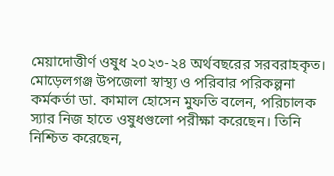মেয়াদোত্তীর্ণ ওষুধ ২০২৩-২৪ অর্থবছরের সরবরাহকৃত।
মোড়েলগঞ্জ উপজেলা স্বাস্থ্য ও পরিবার পরিকল্পনা কর্মকর্তা ডা. কামাল হোসেন মুফতি বলেন, পরিচালক স্যার নিজ হাতে ওষুধগুলো পরীক্ষা করেছেন। তিনি নিশ্চিত করেছেন,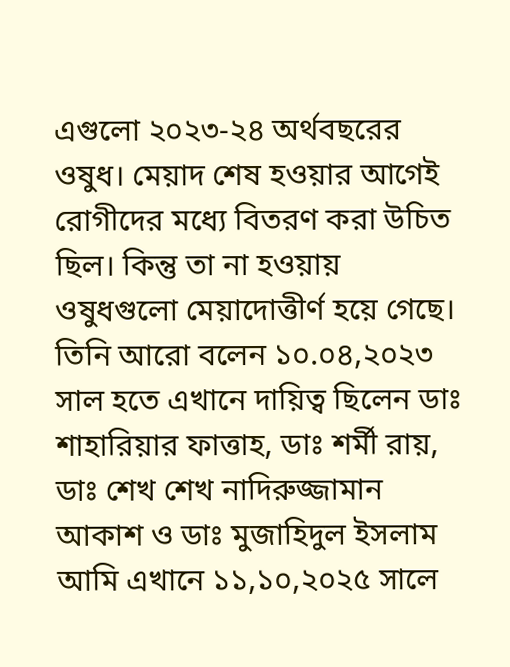এগুলো ২০২৩-২৪ অর্থবছরের ওষুধ। মেয়াদ শেষ হওয়ার আগেই রোগীদের মধ্যে বিতরণ করা উচিত ছিল। কিন্তু তা না হওয়ায় ওষুধগুলো মেয়াদোত্তীর্ণ হয়ে গেছে। তিনি আরো বলেন ১০.০৪,২০২৩ সাল হতে এখানে দায়িত্ব ছিলেন ডাঃ শাহারিয়ার ফাত্তাহ, ডাঃ শর্মী রায়, ডাঃ শেখ শেখ নাদিরুজ্জামান আকাশ ও ডাঃ মুজাহিদুল ইসলাম আমি এখানে ১১,১০,২০২৫ সালে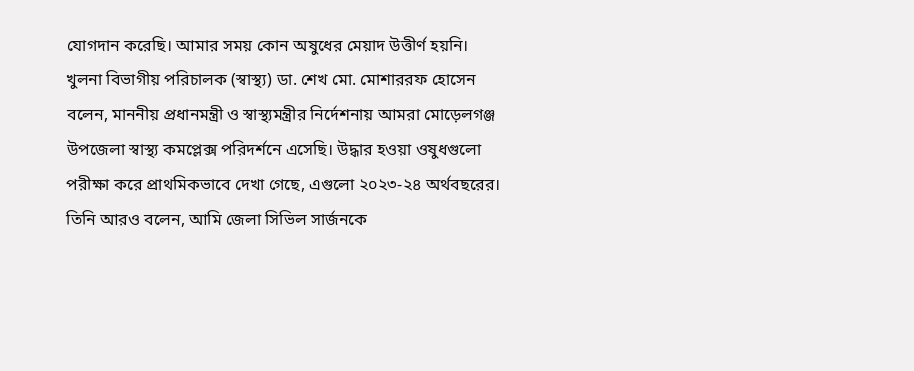যোগদান করেছি। আমার সময় কোন অষুধের মেয়াদ উত্তীর্ণ হয়নি।
খুলনা বিভাগীয় পরিচালক (স্বাস্থ্য) ডা. শেখ মো. মোশাররফ হোসেন বলেন, মাননীয় প্রধানমন্ত্রী ও স্বাস্থ্যমন্ত্রীর নির্দেশনায় আমরা মোড়েলগঞ্জ উপজেলা স্বাস্থ্য কমপ্লেক্স পরিদর্শনে এসেছি। উদ্ধার হওয়া ওষুধগুলো পরীক্ষা করে প্রাথমিকভাবে দেখা গেছে, এগুলো ২০২৩-২৪ অর্থবছরের।
তিনি আরও বলেন, আমি জেলা সিভিল সার্জনকে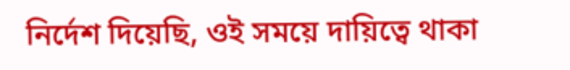নির্দেশ দিয়েছি, ওই সময়ে দায়িত্বে থাকা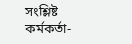সংশ্লিষ্ট কর্মকর্তা-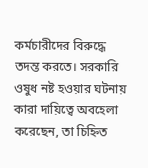কর্মচারীদের বিরুদ্ধে তদন্ত করতে। সরকারি ওষুধ নষ্ট হওয়ার ঘটনায় কারা দায়িত্বে অবহেলা করেছেন, তা চিহ্নিত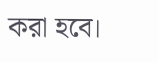করা হবে।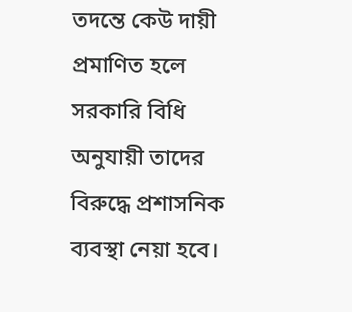তদন্তে কেউ দায়ী প্রমাণিত হলে সরকারি বিধি অনুযায়ী তাদের বিরুদ্ধে প্রশাসনিক ব্যবস্থা নেয়া হবে।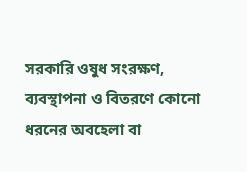সরকারি ওষুধ সংরক্ষণ, ব্যবস্থাপনা ও বিতরণে কোনো ধরনের অবহেলা বা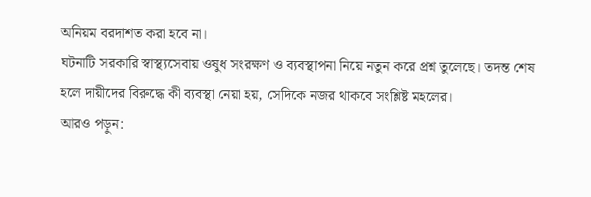অনিয়ম বরদাশত করা হবে না।
ঘটনাটি সরকারি স্বাস্থ্যসেবায় ওষুধ সংরক্ষণ ও ব্যবস্থাপনা নিয়ে নতুন করে প্রশ্ন তুলেছে। তদন্ত শেষ হলে দায়ীদের বিরুদ্ধে কী ব্যবস্থা নেয়া হয়, সেদিকে নজর থাকবে সংশ্লিষ্ট মহলের।
আরও পড়ুন: